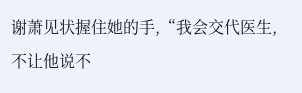谢萧见状握住她的手,“我会交代医生,不让他说不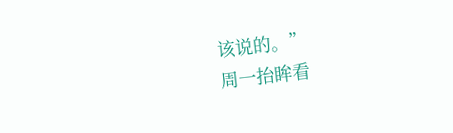该说的。”
周一抬眸看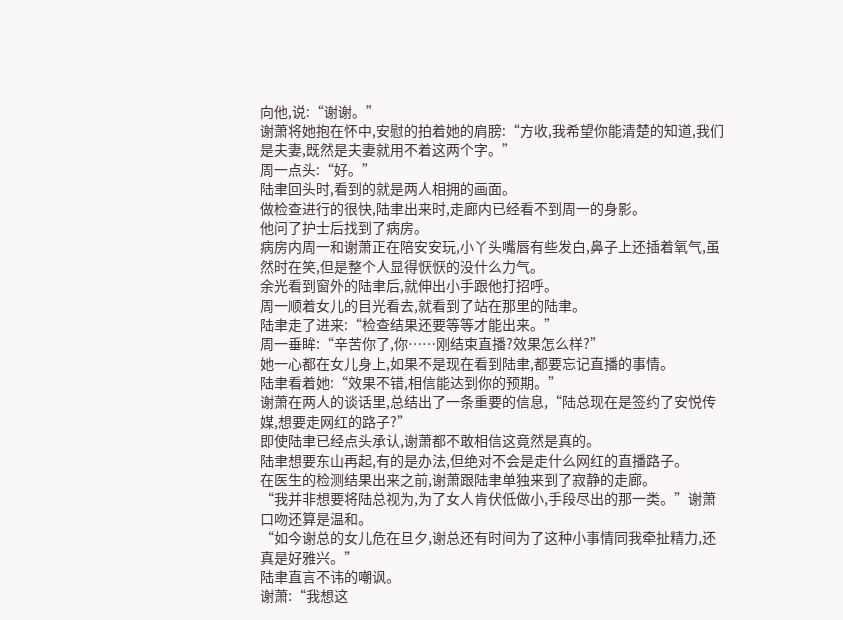向他,说:“谢谢。”
谢萧将她抱在怀中,安慰的拍着她的肩膀:“方收,我希望你能清楚的知道,我们是夫妻,既然是夫妻就用不着这两个字。”
周一点头:“好。”
陆聿回头时,看到的就是两人相拥的画面。
做检查进行的很快,陆聿出来时,走廊内已经看不到周一的身影。
他问了护士后找到了病房。
病房内周一和谢萧正在陪安安玩,小丫头嘴唇有些发白,鼻子上还插着氧气,虽然时在笑,但是整个人显得恹恹的没什么力气。
余光看到窗外的陆聿后,就伸出小手跟他打招呼。
周一顺着女儿的目光看去,就看到了站在那里的陆聿。
陆聿走了进来:“检查结果还要等等才能出来。”
周一垂眸:“辛苦你了,你……刚结束直播?效果怎么样?”
她一心都在女儿身上,如果不是现在看到陆聿,都要忘记直播的事情。
陆聿看着她:“效果不错,相信能达到你的预期。”
谢萧在两人的谈话里,总结出了一条重要的信息,“陆总现在是签约了安悦传媒,想要走网红的路子?”
即使陆聿已经点头承认,谢萧都不敢相信这竟然是真的。
陆聿想要东山再起,有的是办法,但绝对不会是走什么网红的直播路子。
在医生的检测结果出来之前,谢萧跟陆聿单独来到了寂静的走廊。
“我并非想要将陆总视为,为了女人肯伏低做小,手段尽出的那一类。”谢萧口吻还算是温和。
“如今谢总的女儿危在旦夕,谢总还有时间为了这种小事情同我牵扯精力,还真是好雅兴。”
陆聿直言不讳的嘲讽。
谢萧:“我想这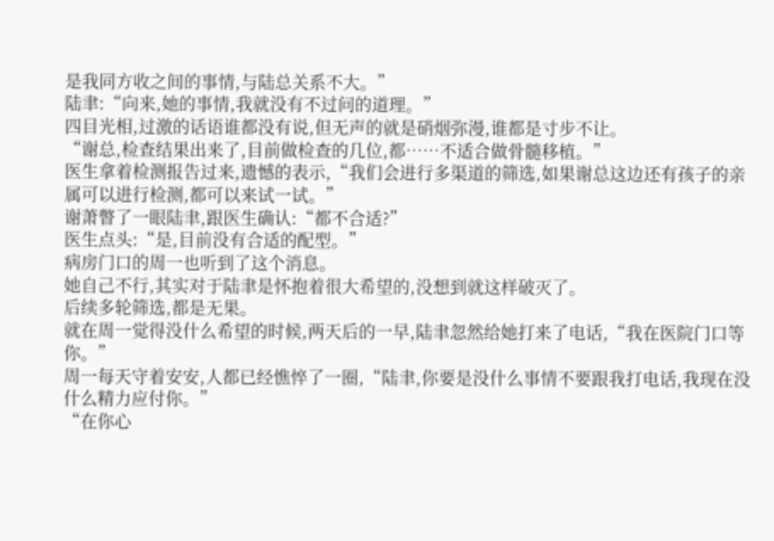是我同方收之间的事情,与陆总关系不大。”
陆聿:“向来,她的事情,我就没有不过问的道理。”
四目光相,过激的话语谁都没有说,但无声的就是硝烟弥漫,谁都是寸步不让。
“谢总,检查结果出来了,目前做检查的几位,都……不适合做骨髓移植。”
医生拿着检测报告过来,遗憾的表示,“我们会进行多渠道的筛选,如果谢总这边还有孩子的亲属可以进行检测,都可以来试一试。”
谢萧瞥了一眼陆聿,跟医生确认:“都不合适?”
医生点头:“是,目前没有合适的配型。”
病房门口的周一也听到了这个消息。
她自己不行,其实对于陆聿是怀抱着很大希望的,没想到就这样破灭了。
后续多轮筛选,都是无果。
就在周一觉得没什么希望的时候,两天后的一早,陆聿忽然给她打来了电话,“我在医院门口等你。”
周一每天守着安安,人都已经憔悴了一圈,“陆聿,你要是没什么事情不要跟我打电话,我现在没什么精力应付你。”
“在你心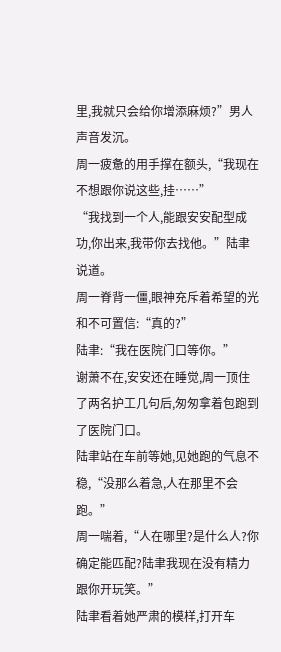里,我就只会给你增添麻烦?”男人声音发沉。
周一疲惫的用手撑在额头,“我现在不想跟你说这些,挂……”
“我找到一个人,能跟安安配型成功,你出来,我带你去找他。”陆聿说道。
周一脊背一僵,眼神充斥着希望的光和不可置信:“真的?”
陆聿:“我在医院门口等你。”
谢萧不在,安安还在睡觉,周一顶住了两名护工几句后,匆匆拿着包跑到了医院门口。
陆聿站在车前等她,见她跑的气息不稳,“没那么着急,人在那里不会跑。”
周一喘着,“人在哪里?是什么人?你确定能匹配?陆聿我现在没有精力跟你开玩笑。”
陆聿看着她严肃的模样,打开车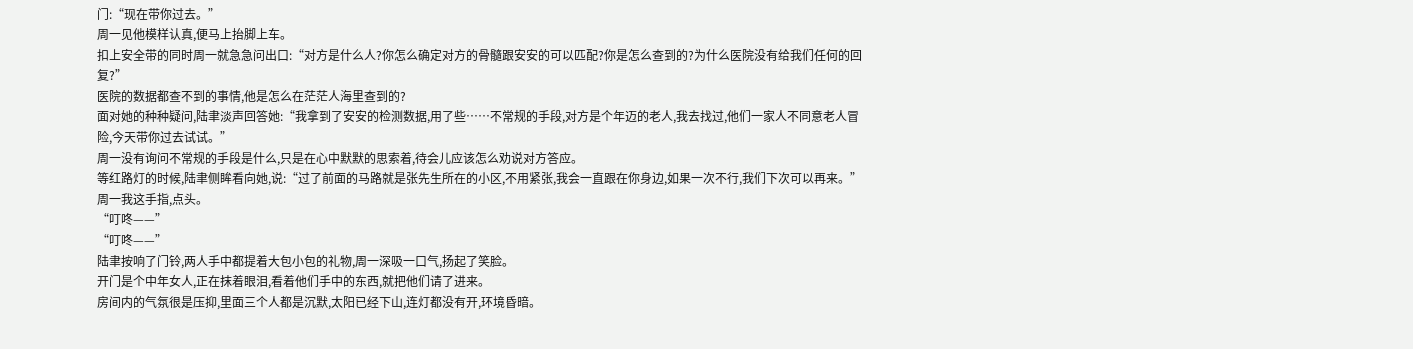门:“现在带你过去。”
周一见他模样认真,便马上抬脚上车。
扣上安全带的同时周一就急急问出口:“对方是什么人?你怎么确定对方的骨髓跟安安的可以匹配?你是怎么查到的?为什么医院没有给我们任何的回复?”
医院的数据都查不到的事情,他是怎么在茫茫人海里查到的?
面对她的种种疑问,陆聿淡声回答她:“我拿到了安安的检测数据,用了些……不常规的手段,对方是个年迈的老人,我去找过,他们一家人不同意老人冒险,今天带你过去试试。”
周一没有询问不常规的手段是什么,只是在心中默默的思索着,待会儿应该怎么劝说对方答应。
等红路灯的时候,陆聿侧眸看向她,说:“过了前面的马路就是张先生所在的小区,不用紧张,我会一直跟在你身边,如果一次不行,我们下次可以再来。”
周一我这手指,点头。
“叮咚——”
“叮咚——”
陆聿按响了门铃,两人手中都提着大包小包的礼物,周一深吸一口气,扬起了笑脸。
开门是个中年女人,正在抹着眼泪,看着他们手中的东西,就把他们请了进来。
房间内的气氛很是压抑,里面三个人都是沉默,太阳已经下山,连灯都没有开,环境昏暗。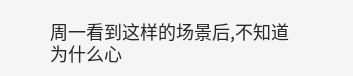周一看到这样的场景后,不知道为什么心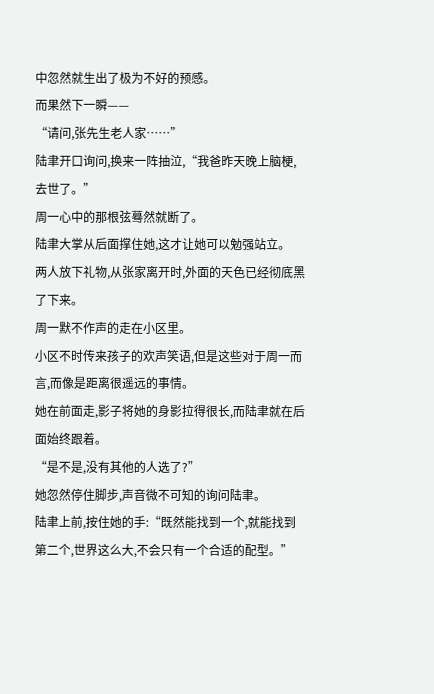中忽然就生出了极为不好的预感。
而果然下一瞬——
“请问,张先生老人家……”
陆聿开口询问,换来一阵抽泣,“我爸昨天晚上脑梗,去世了。”
周一心中的那根弦蓦然就断了。
陆聿大掌从后面撑住她,这才让她可以勉强站立。
两人放下礼物,从张家离开时,外面的天色已经彻底黑了下来。
周一默不作声的走在小区里。
小区不时传来孩子的欢声笑语,但是这些对于周一而言,而像是距离很遥远的事情。
她在前面走,影子将她的身影拉得很长,而陆聿就在后面始终跟着。
“是不是,没有其他的人选了?”
她忽然停住脚步,声音微不可知的询问陆聿。
陆聿上前,按住她的手:“既然能找到一个,就能找到第二个,世界这么大,不会只有一个合适的配型。”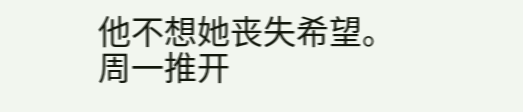他不想她丧失希望。
周一推开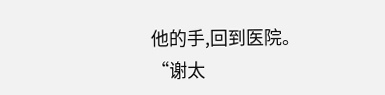他的手,回到医院。
“谢太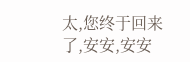太,您终于回来了,安安,安安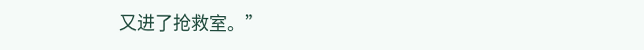又进了抢救室。”